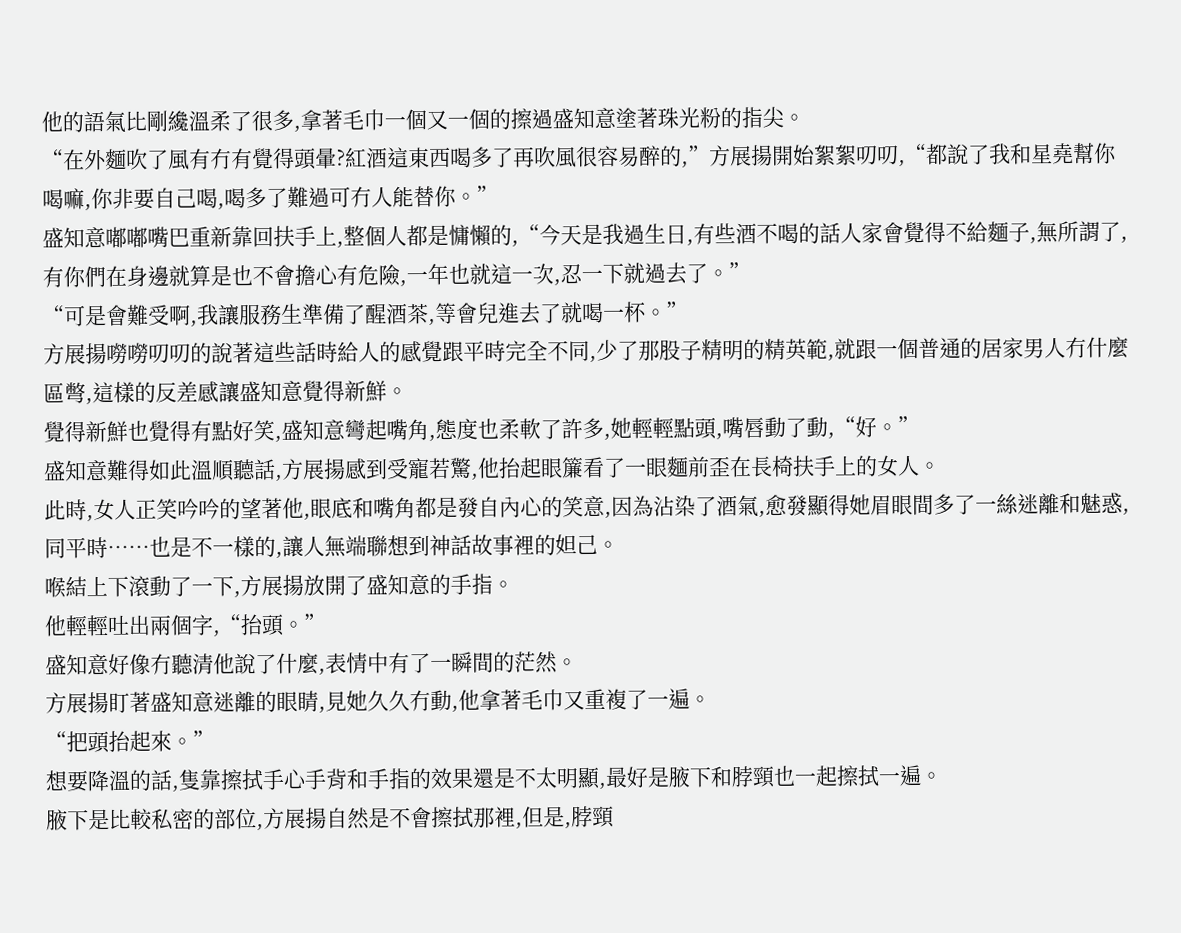他的語氣比剛纔溫柔了很多,拿著毛巾一個又一個的擦過盛知意塗著珠光粉的指尖。
“在外麵吹了風有冇有覺得頭暈?紅酒這東西喝多了再吹風很容易醉的,”方展揚開始絮絮叨叨,“都說了我和星堯幫你喝嘛,你非要自己喝,喝多了難過可冇人能替你。”
盛知意嘟嘟嘴巴重新靠回扶手上,整個人都是慵懶的,“今天是我過生日,有些酒不喝的話人家會覺得不給麵子,無所謂了,有你們在身邊就算是也不會擔心有危險,一年也就這一次,忍一下就過去了。”
“可是會難受啊,我讓服務生準備了醒酒茶,等會兒進去了就喝一杯。”
方展揚嘮嘮叨叨的說著這些話時給人的感覺跟平時完全不同,少了那股子精明的精英範,就跟一個普通的居家男人冇什麼區彆,這樣的反差感讓盛知意覺得新鮮。
覺得新鮮也覺得有點好笑,盛知意彎起嘴角,態度也柔軟了許多,她輕輕點頭,嘴唇動了動,“好。”
盛知意難得如此溫順聽話,方展揚感到受寵若驚,他抬起眼簾看了一眼麵前歪在長椅扶手上的女人。
此時,女人正笑吟吟的望著他,眼底和嘴角都是發自內心的笑意,因為沾染了酒氣,愈發顯得她眉眼間多了一絲迷離和魅惑,同平時……也是不一樣的,讓人無端聯想到神話故事裡的妲己。
喉結上下滾動了一下,方展揚放開了盛知意的手指。
他輕輕吐出兩個字,“抬頭。”
盛知意好像冇聽清他說了什麼,表情中有了一瞬間的茫然。
方展揚盯著盛知意迷離的眼睛,見她久久冇動,他拿著毛巾又重複了一遍。
“把頭抬起來。”
想要降溫的話,隻靠擦拭手心手背和手指的效果還是不太明顯,最好是腋下和脖頸也一起擦拭一遍。
腋下是比較私密的部位,方展揚自然是不會擦拭那裡,但是,脖頸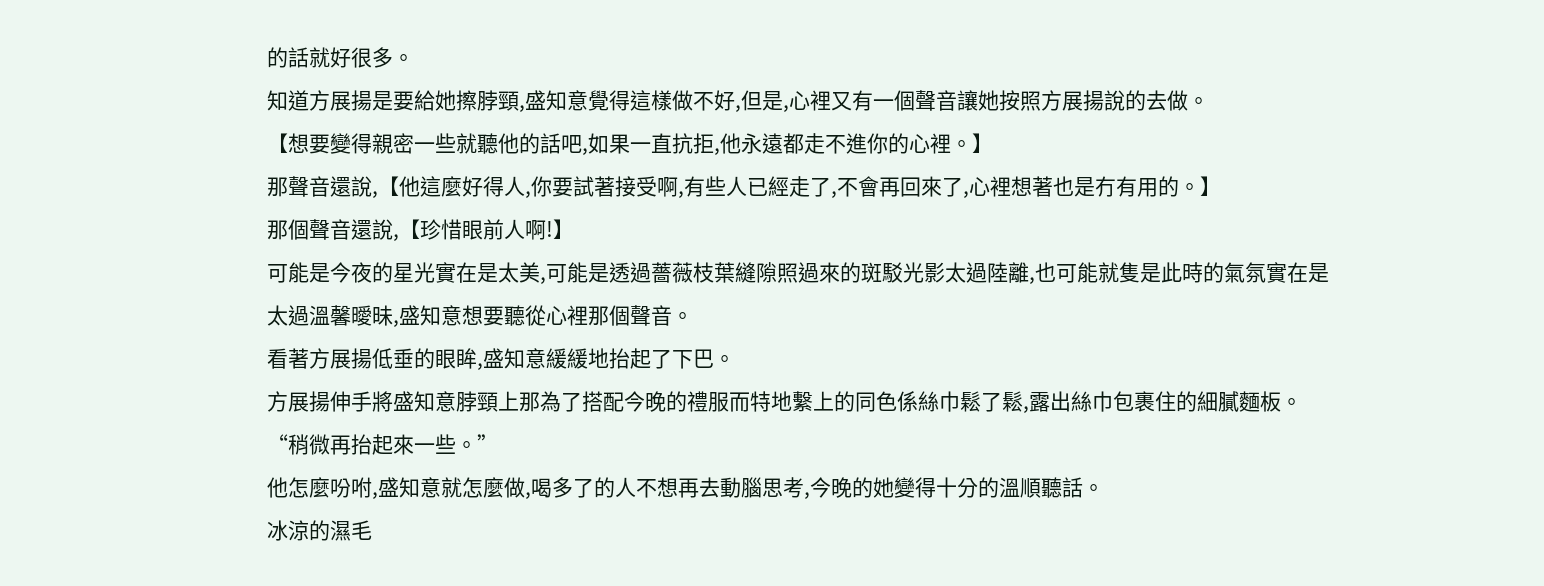的話就好很多。
知道方展揚是要給她擦脖頸,盛知意覺得這樣做不好,但是,心裡又有一個聲音讓她按照方展揚說的去做。
【想要變得親密一些就聽他的話吧,如果一直抗拒,他永遠都走不進你的心裡。】
那聲音還說,【他這麼好得人,你要試著接受啊,有些人已經走了,不會再回來了,心裡想著也是冇有用的。】
那個聲音還說,【珍惜眼前人啊!】
可能是今夜的星光實在是太美,可能是透過薔薇枝葉縫隙照過來的斑駁光影太過陸離,也可能就隻是此時的氣氛實在是太過溫馨曖昧,盛知意想要聽從心裡那個聲音。
看著方展揚低垂的眼眸,盛知意緩緩地抬起了下巴。
方展揚伸手將盛知意脖頸上那為了搭配今晚的禮服而特地繫上的同色係絲巾鬆了鬆,露出絲巾包裹住的細膩麵板。
“稍微再抬起來一些。”
他怎麼吩咐,盛知意就怎麼做,喝多了的人不想再去動腦思考,今晚的她變得十分的溫順聽話。
冰涼的濕毛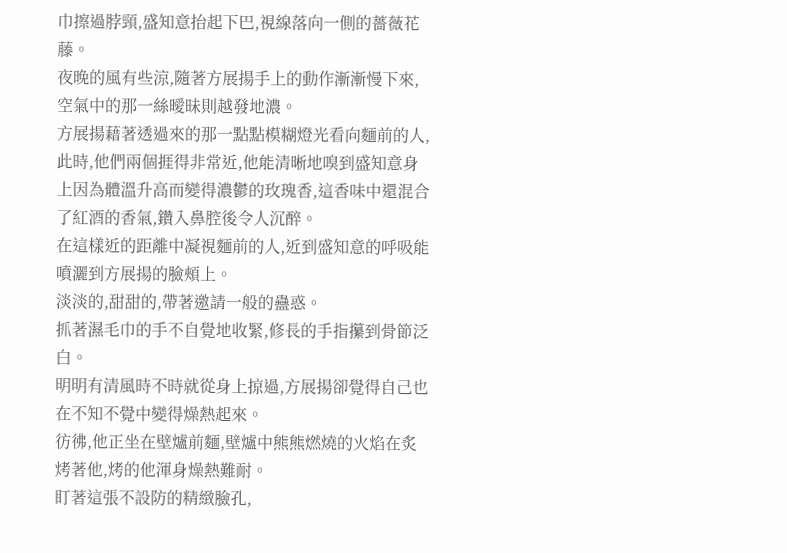巾擦過脖頸,盛知意抬起下巴,視線落向一側的薔薇花藤。
夜晚的風有些涼,隨著方展揚手上的動作漸漸慢下來,空氣中的那一絲曖昧則越發地濃。
方展揚藉著透過來的那一點點模糊燈光看向麵前的人,此時,他們兩個捱得非常近,他能清晰地嗅到盛知意身上因為體溫升高而變得濃鬱的玫瑰香,這香味中還混合了紅酒的香氣,鑽入鼻腔後令人沉醉。
在這樣近的距離中凝視麵前的人,近到盛知意的呼吸能噴灑到方展揚的臉頰上。
淡淡的,甜甜的,帶著邀請一般的蠱惑。
抓著濕毛巾的手不自覺地收緊,修長的手指攥到骨節泛白。
明明有清風時不時就從身上掠過,方展揚卻覺得自己也在不知不覺中變得燥熱起來。
彷彿,他正坐在壁爐前麵,壁爐中熊熊燃燒的火焰在炙烤著他,烤的他渾身燥熱難耐。
盯著這張不設防的精緻臉孔,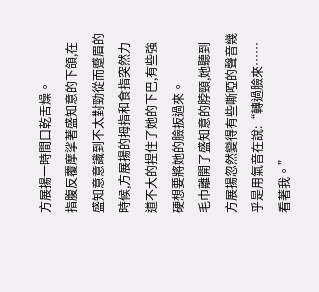方展揚一時間口乾舌燥。
指腹反覆摩挲著盛知意的下頜,在盛知意意識到不太對勁從而蹙眉的時候,方展揚的拇指和食指突然力道不大的捏住了她的下巴,有些強硬想要將她的臉扳過來。
毛巾離開了盛知意的脖頸,她聽到方展揚忽然變得有些嘶啞的聲音幾乎是用氣音在說:“轉過臉來……看著我。”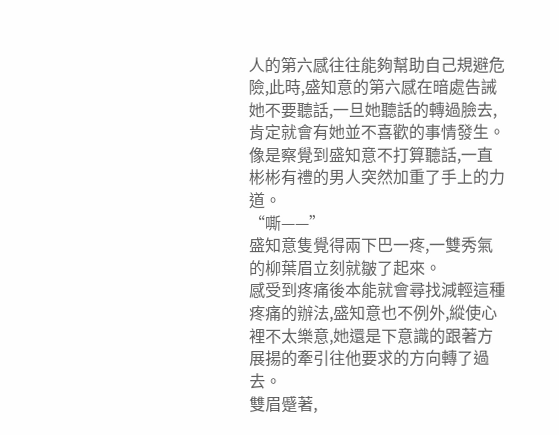人的第六感往往能夠幫助自己規避危險,此時,盛知意的第六感在暗處告誡她不要聽話,一旦她聽話的轉過臉去,肯定就會有她並不喜歡的事情發生。
像是察覺到盛知意不打算聽話,一直彬彬有禮的男人突然加重了手上的力道。
“嘶——”
盛知意隻覺得兩下巴一疼,一雙秀氣的柳葉眉立刻就皺了起來。
感受到疼痛後本能就會尋找減輕這種疼痛的辦法,盛知意也不例外,縱使心裡不太樂意,她還是下意識的跟著方展揚的牽引往他要求的方向轉了過去。
雙眉蹙著,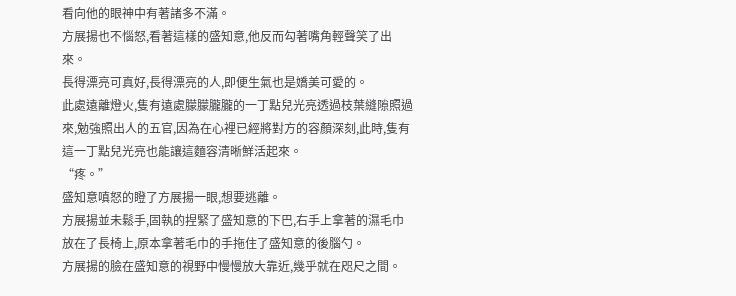看向他的眼神中有著諸多不滿。
方展揚也不惱怒,看著這樣的盛知意,他反而勾著嘴角輕聲笑了出來。
長得漂亮可真好,長得漂亮的人,即便生氣也是嬌美可愛的。
此處遠離燈火,隻有遠處朦朦朧朧的一丁點兒光亮透過枝葉縫隙照過來,勉強照出人的五官,因為在心裡已經將對方的容顏深刻,此時,隻有這一丁點兒光亮也能讓這麵容清晰鮮活起來。
“疼。”
盛知意嗔怒的瞪了方展揚一眼,想要逃離。
方展揚並未鬆手,固執的捏緊了盛知意的下巴,右手上拿著的濕毛巾放在了長椅上,原本拿著毛巾的手拖住了盛知意的後腦勺。
方展揚的臉在盛知意的視野中慢慢放大靠近,幾乎就在咫尺之間。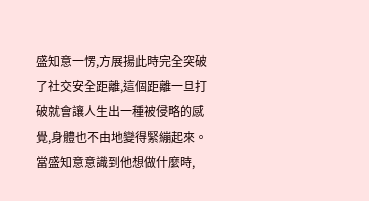盛知意一愣,方展揚此時完全突破了社交安全距離,這個距離一旦打破就會讓人生出一種被侵略的感覺,身體也不由地變得緊繃起來。
當盛知意意識到他想做什麼時,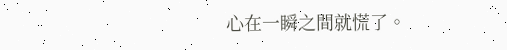心在一瞬之間就慌了。